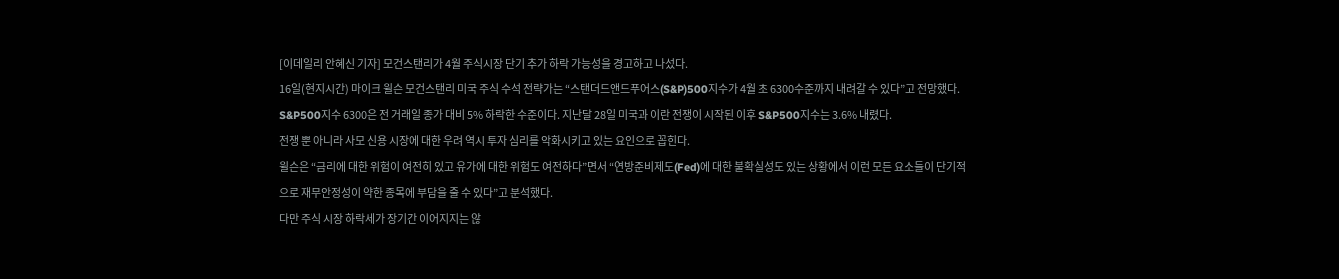[이데일리 안혜신 기자] 모건스탠리가 4월 주식시장 단기 추가 하락 가능성을 경고하고 나섰다.
16일(현지시간) 마이크 윌슨 모건스탠리 미국 주식 수석 전략가는 “스탠더드앤드푸어스(S&P)500지수가 4월 초 6300수준까지 내려갈 수 있다”고 전망했다.
S&P500지수 6300은 전 거래일 종가 대비 5% 하락한 수준이다. 지난달 28일 미국과 이란 전쟁이 시작된 이후 S&P500지수는 3.6% 내렸다.
전쟁 뿐 아니라 사모 신용 시장에 대한 우려 역시 투자 심리를 악화시키고 있는 요인으로 꼽힌다.
윌슨은 “금리에 대한 위험이 여전히 있고 유가에 대한 위험도 여전하다”면서 “연방준비제도(Fed)에 대한 불확실성도 있는 상황에서 이런 모든 요소들이 단기적으로 재무안정성이 약한 종목에 부담을 줄 수 있다”고 분석했다.
다만 주식 시장 하락세가 장기간 이어지지는 않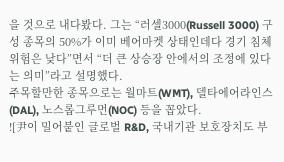을 것으로 내다봤다. 그는 “러셀3000(Russell 3000) 구성 종목의 50%가 이미 베어마켓 상태인데다 경기 침체 위험은 낮다”면서 “더 큰 상승장 안에서의 조정에 있다는 의미”라고 설명했다.
주목할만한 종목으로는 월마트(WMT), 델타에어라인스(DAL), 노스롭그루먼(NOC) 등을 꼽았다.
![尹이 밀어붙인 글로벌 R&D, 국내기관 보호장치도 부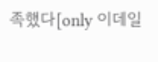족했다[only 이데일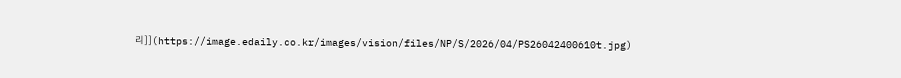리]](https://image.edaily.co.kr/images/vision/files/NP/S/2026/04/PS26042400610t.jpg)